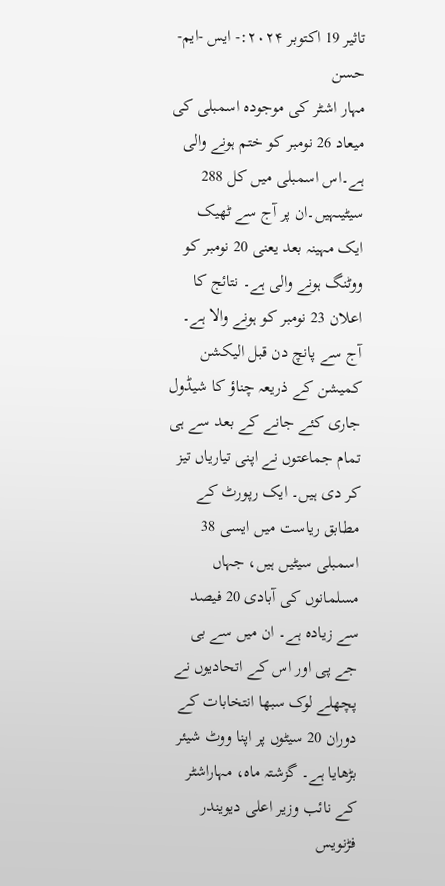تاثیر 19 اکتوبر ۲۰۲۴:- ایس -ایم- حسن
مہار اشٹر کی موجودہ اسمبلی کی میعاد 26 نومبر کو ختم ہونے والی ہے۔اس اسمبلی میں کل 288 سیٹیںہیں۔ان پر آج سے ٹھیک ایک مہینہ بعد یعنی 20 نومبر کو ووٹنگ ہونے والی ہے۔ نتائج کا اعلان 23 نومبر کو ہونے والا ہے۔ آج سے پانچ دن قبل الیکشن کمیشن کے ذریعہ چناؤ کا شیڈول جاری کئے جانے کے بعد سے ہی تمام جماعتوں نے اپنی تیاریاں تیز کر دی ہیں۔ ایک رپورٹ کے مطابق ریاست میں ایسی 38 اسمبلی سیٹیں ہیں، جہاں مسلمانوں کی آبادی 20 فیصد سے زیادہ ہے۔ ان میں سے بی جے پی اور اس کے اتحادیوں نے پچھلے لوک سبھا انتخابات کے دوران 20 سیٹوں پر اپنا ووٹ شیئر بڑھایا ہے۔ گزشتہ ماہ، مہاراشٹر کے نائب وزیر اعلی دیویندر فڑنویس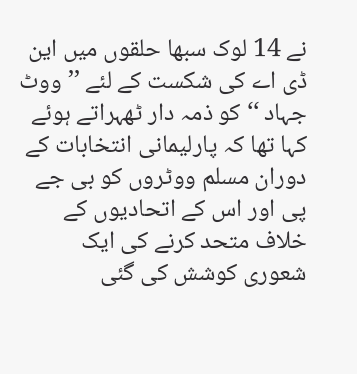نے 14 لوک سبھا حلقوں میں این ڈی اے کی شکست کے لئے ’’ووٹ جہاد ‘‘کو ذمہ دار ٹھہراتے ہوئے کہا تھا کہ پارلیمانی انتخابات کے دوران مسلم ووٹروں کو بی جے پی اور اس کے اتحادیوں کے خلاف متحد کرنے کی ایک شعوری کوشش کی گئی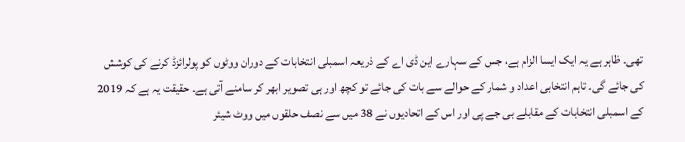تھی۔ ظاہر ہے یہ ایک ایسا الزام ہے، جس کے سہارے این ڈی اے کے ذریعہ اسمبلی انتخابات کے دوران ووٹوں کو پولرائزڈ کرنے کی کوشش کی جائے گی۔ تاہم انتخابی اعداد و شمار کے حوالے سے بات کی جائے تو کچھ اور ہی تصویر ابھر کر سامنے آتی ہے۔ حقیقت یہ ہے کہ 2019 کے اسمبلی انتخابات کے مقابلے بی جے پی اور اس کے اتحادیوں نے 38 میں سے نصف حلقوں میں ووٹ شیئر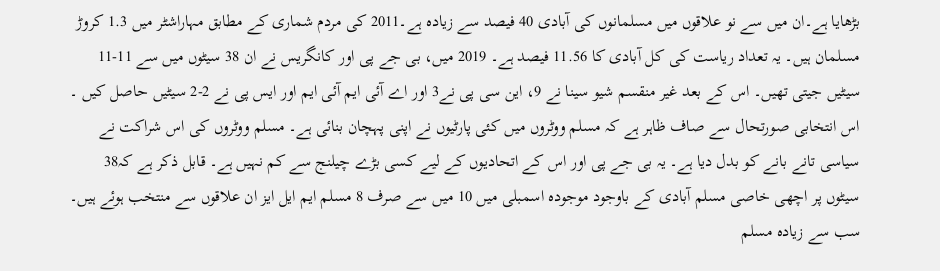بڑھایا ہے۔ان میں سے نو علاقوں میں مسلمانوں کی آبادی 40 فیصد سے زیادہ ہے۔2011 کی مردم شماری کے مطابق مہاراشٹر میں 1.3 کروڑ مسلمان ہیں۔ یہ تعداد ریاست کی کل آبادی کا 11.56 فیصد ہے۔ 2019 میں، بی جے پی اور کانگریس نے ان 38 سیٹوں میں سے 11-11 سیٹیں جیتی تھیں۔ اس کے بعد غیر منقسم شیو سینا نے 9، این سی پی نے3 اور اے آئی ایم آئی ایم اور ایس پی نے 2-2 سیٹیں حاصل کیں ۔ اس انتخابی صورتحال سے صاف ظاہر ہے کہ مسلم ووٹروں میں کئی پارٹیوں نے اپنی پہچان بنائی ہے۔ مسلم ووٹروں کی اس شراکت نے سیاسی تانے بانے کو بدل دیا ہے۔ یہ بی جے پی اور اس کے اتحادیوں کے لیے کسی بڑے چیلنج سے کم نہیں ہے۔ قابل ذکر ہے کہ38 سیٹوں پر اچھی خاصی مسلم آبادی کے باوجود موجودہ اسمبلی میں 10 میں سے صرف 8 مسلم ایم ایل ایز ان علاقوں سے منتخب ہوئے ہیں۔ سب سے زیادہ مسلم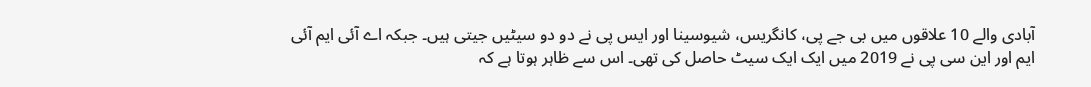آبادی والے 10 علاقوں میں بی جے پی، کانگریس، شیوسینا اور ایس پی نے دو دو سیٹیں جیتی ہیں۔ جبکہ اے آئی ایم آئی ایم اور این سی پی نے 2019 میں ایک ایک سیٹ حاصل کی تھی۔ اس سے ظاہر ہوتا ہے کہ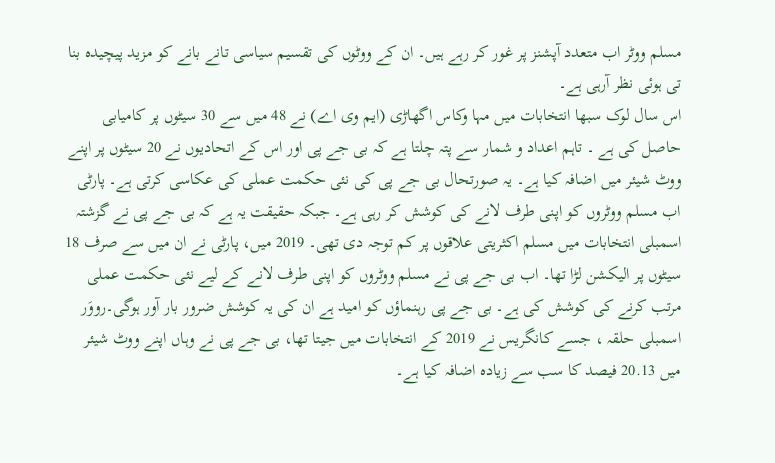مسلم ووٹر اب متعدد آپشنز پر غور کر رہے ہیں۔ ان کے ووٹوں کی تقسیم سیاسی تانے بانے کو مزید پیچیدہ بنا تی ہوئی نظر آرہی ہے۔
اس سال لوک سبھا انتخابات میں مہا وکاس اگھاڑی (ایم وی اے) نے 48 میں سے 30 سیٹوں پر کامیابی حاصل کی ہے ۔ تاہم اعداد و شمار سے پتہ چلتا ہے کہ بی جے پی اور اس کے اتحادیوں نے 20 سیٹوں پر اپنے ووٹ شیئر میں اضافہ کیا ہے۔ یہ صورتحال بی جے پی کی نئی حکمت عملی کی عکاسی کرتی ہے۔ پارٹی اب مسلم ووٹروں کو اپنی طرف لانے کی کوشش کر رہی ہے۔ جبکہ حقیقت یہ ہے کہ بی جے پی نے گزشتہ اسمبلی انتخابات میں مسلم اکثریتی علاقوں پر کم توجہ دی تھی۔ 2019 میں، پارٹی نے ان میں سے صرف 18 سیٹوں پر الیکشن لڑا تھا۔ اب بی جے پی نے مسلم ووٹروں کو اپنی طرف لانے کے لیے نئی حکمت عملی مرتب کرنے کی کوشش کی ہے۔ بی جے پی رہنماؤں کو امید ہے ان کی یہ کوشش ضرور بار آور ہوگی۔رووَر اسمبلی حلقہ ، جسے کانگریس نے 2019 کے انتخابات میں جیتا تھا، بی جے پی نے وہاں اپنے ووٹ شیئر میں 20.13 فیصد کا سب سے زیادہ اضافہ کیا ہے۔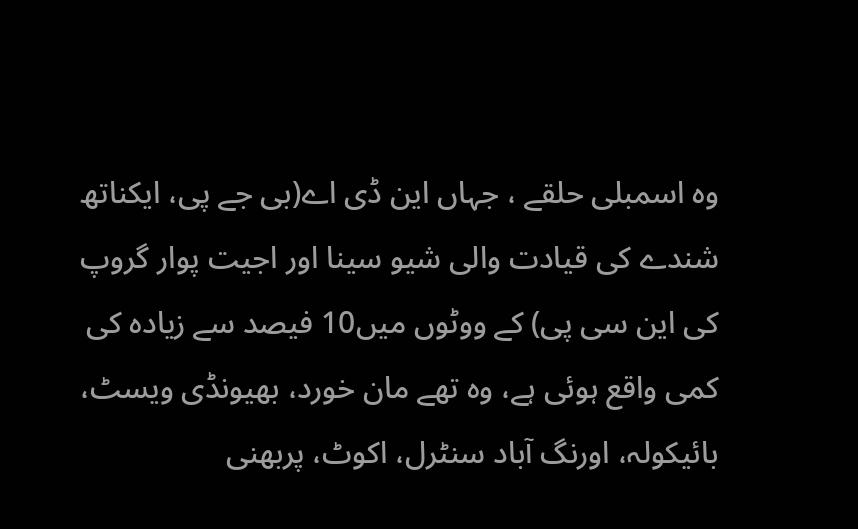وہ اسمبلی حلقے ، جہاں این ڈی اے(بی جے پی، ایکناتھ شندے کی قیادت والی شیو سینا اور اجیت پوار گروپ کی این سی پی) کے ووٹوں میں10 فیصد سے زیادہ کی کمی واقع ہوئی ہے، وہ تھے مان خورد، بھیونڈی ویسٹ، بائیکولہ، اورنگ آباد سنٹرل، اکوٹ، پربھنی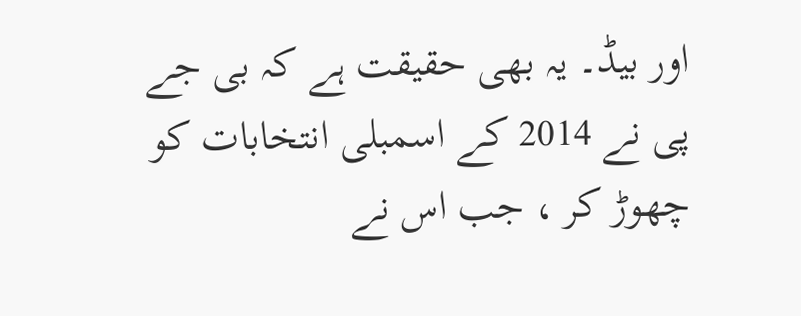اور بیڈ۔ یہ بھی حقیقت ہے کہ بی جے پی نے 2014 کے اسمبلی انتخابات کو چھوڑ کر ، جب اس نے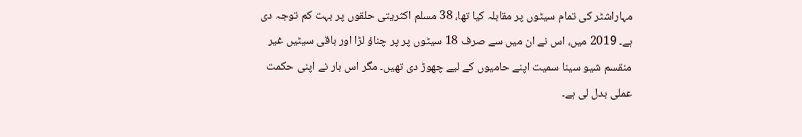مہاراشٹر کی تمام سیٹوں پر مقابلہ کیا تھا، 38 مسلم اکثریتی حلقوں پر بہت کم توجہ دی ہے۔ 2019 میں، اس نے ان میں سے صرف 18 سیٹوں پر پر چناؤ لڑا اور باقی سیٹیں غیر منقسم شیو سینا سمیت اپنے حامیوں کے لیے چھوڑ دی تھیں۔ مگر اس بار نے اپنی حکمت عملی بدل لی ہے۔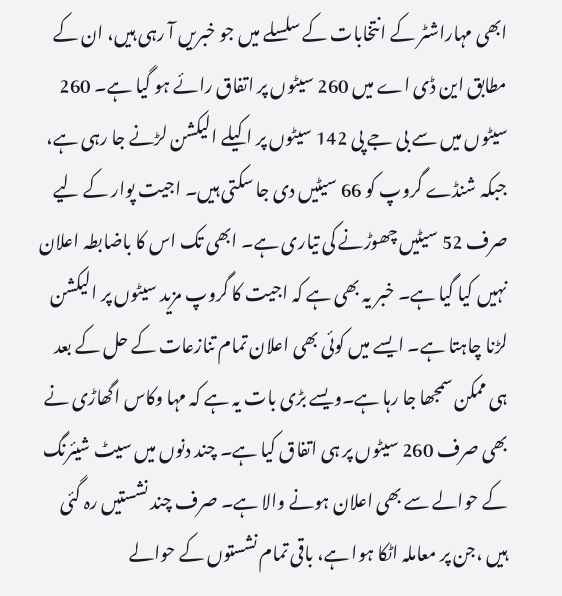ابھی مہاراشٹر کے انتخابات کے سلسلے میں جو خبریں آ رہی ہیں، ان کے مطابق این ڈی اے میں 260 سیٹوں پر اتفاق رائے ہو گیا ہے۔ 260 سیٹوں میں سے بی جے پی 142 سیٹوں پر اکیلے الیکشن لڑنے جا رہی ہے، جبکہ شنڈے گروپ کو 66 سیٹیں دی جا سکتی ہیں۔ اجیت پوار کے لیے صرف 52 سیٹیں چھوڑنے کی تیاری ہے۔ ابھی تک اس کا باضابطہ اعلان نہیں کیا گیا ہے۔ خبر یہ بھی ہے کہ اجیت کا گروپ مزید سیٹوں پر الیکشن لڑنا چاہتا ہے۔ ایسے میں کوئی بھی اعلان تمام تنازعات کے حل کے بعد ہی ممکن سمجھا جا رہا ہے۔ویسے بڑی بات یہ ہے کہ مہا وکاس اگھاڑی نے بھی صرف 260 سیٹوں پر ہی اتفاق کیا ہے۔ چند دنوں میں سیٹ شیئرنگ کے حوالے سے بھی اعلان ہونے والا ہے۔ صرف چند نشستیں رہ گئی ہیں ،جن پر معاملہ اٹکا ہوا ہے، باقی تمام نشستوں کے حوالے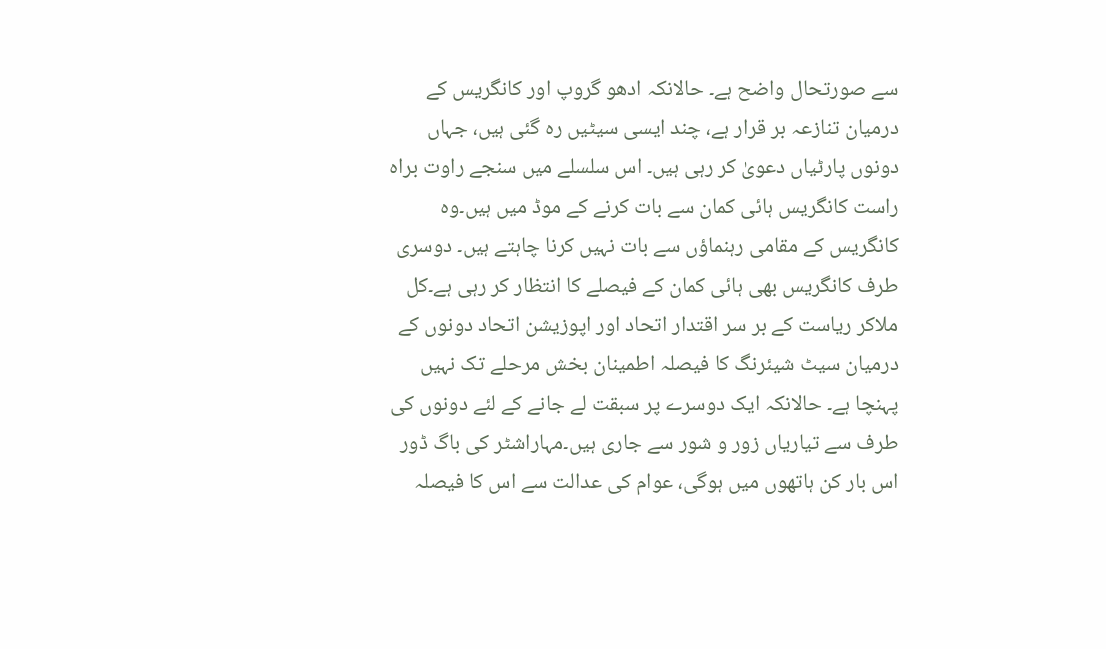سے صورتحال واضح ہے۔ حالانکہ ادھو گروپ اور کانگریس کے درمیان تنازعہ بر قرار ہے، چند ایسی سیٹیں رہ گئی ہیں، جہاں دونوں پارٹیاں دعویٰ کر رہی ہیں۔ اس سلسلے میں سنجے راوت براہ راست کانگریس ہائی کمان سے بات کرنے کے موڈ میں ہیں۔وہ کانگریس کے مقامی رہنماؤں سے بات نہیں کرنا چاہتے ہیں۔ دوسری طرف کانگریس بھی ہائی کمان کے فیصلے کا انتظار کر رہی ہے۔کل ملاکر ریاست کے بر سر اقتدار اتحاد اور اپوزیشن اتحاد دونوں کے درمیان سیٹ شیئرنگ کا فیصلہ اطمینان بخش مرحلے تک نہیں پہنچا ہے۔ حالانکہ ایک دوسرے پر سبقت لے جانے کے لئے دونوں کی طرف سے تیاریاں زور و شور سے جاری ہیں۔مہاراشٹر کی باگ ڈور اس بار کن ہاتھوں میں ہوگی، عوام کی عدالت سے اس کا فیصلہ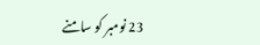23 نومبر کو سامنے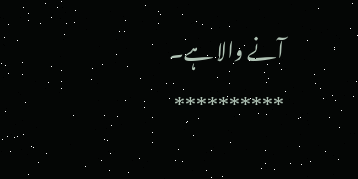آنے والا ہے۔
**********